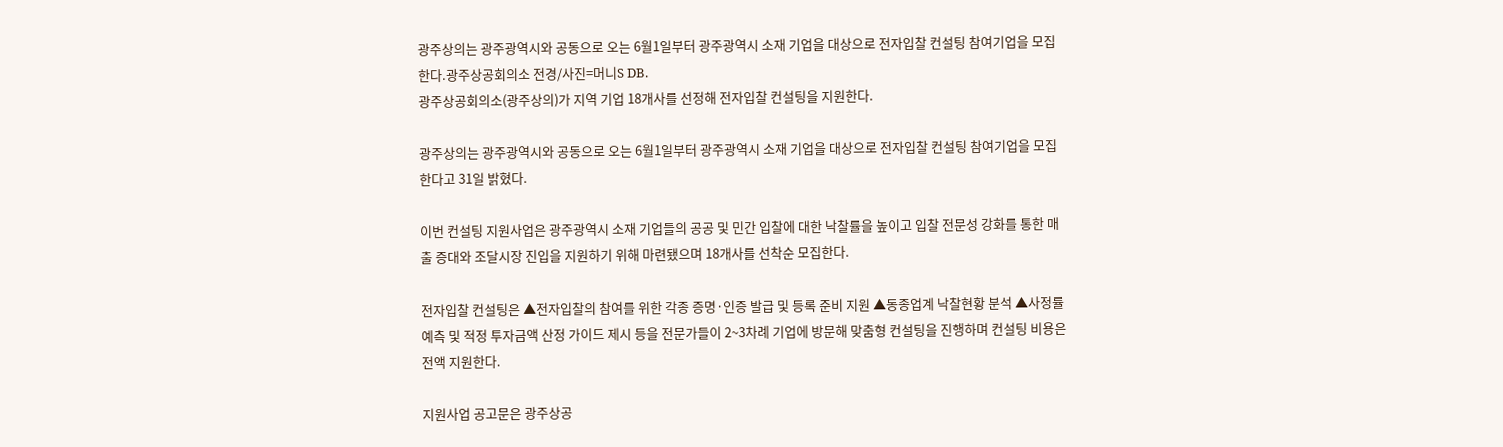광주상의는 광주광역시와 공동으로 오는 6월1일부터 광주광역시 소재 기업을 대상으로 전자입찰 컨설팅 참여기업을 모집한다.광주상공회의소 전경/사진=머니S DB.
광주상공회의소(광주상의)가 지역 기업 18개사를 선정해 전자입찰 컨설팅을 지원한다.

광주상의는 광주광역시와 공동으로 오는 6월1일부터 광주광역시 소재 기업을 대상으로 전자입찰 컨설팅 참여기업을 모집한다고 31일 밝혔다.

이번 컨설팅 지원사업은 광주광역시 소재 기업들의 공공 및 민간 입찰에 대한 낙찰률을 높이고 입찰 전문성 강화를 통한 매출 증대와 조달시장 진입을 지원하기 위해 마련됐으며 18개사를 선착순 모집한다.

전자입찰 컨설팅은 ▲전자입찰의 참여를 위한 각종 증명·인증 발급 및 등록 준비 지원 ▲동종업계 낙찰현황 분석 ▲사정률 예측 및 적정 투자금액 산정 가이드 제시 등을 전문가들이 2~3차례 기업에 방문해 맞춤형 컨설팅을 진행하며 컨설팅 비용은 전액 지원한다.

지원사업 공고문은 광주상공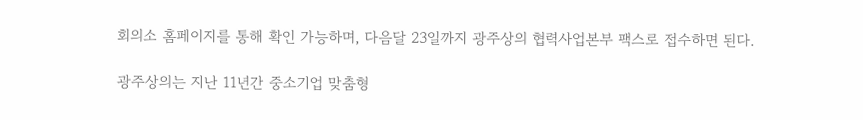회의소 홈페이지를 통해 확인 가능하며, 다음달 23일까지 광주상의 협력사업본부 팩스로 접수하면 된다.

광주상의는 지난 11년간 중소기업 맞춤형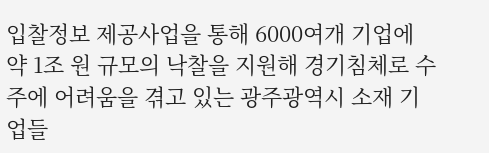입찰정보 제공사업을 통해 6000여개 기업에 약 1조 원 규모의 낙찰을 지원해 경기침체로 수주에 어려움을 겪고 있는 광주광역시 소재 기업들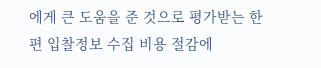에게 큰 도움을 준 것으로 평가받는 한편 입찰정보 수집 비용 절감에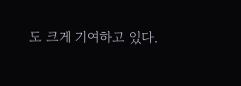도 크게 기여하고 있다.